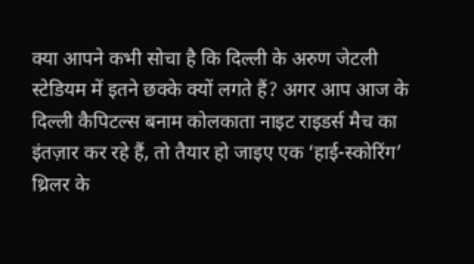क्या आपने कभी सोचा है कि दिल्ली के अरुण जेटली स्टेडियम में इतने छक्के क्यों लगते हैं? अगर आप आज के दिल्ली कैपिटल्स बनाम कोलकाता नाइट राइडर्स मैच का इंतज़ार कर रहे हैं, तो तैयार हो जाइए एक ‘हाई-स्कोरिंग’ थ्रिलर के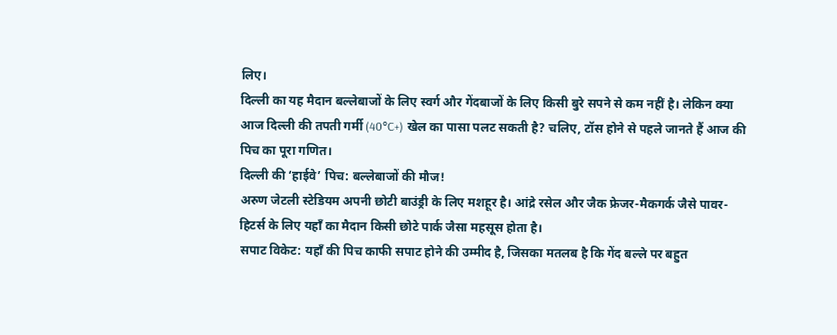लिए।
दिल्ली का यह मैदान बल्लेबाजों के लिए स्वर्ग और गेंदबाजों के लिए किसी बुरे सपने से कम नहीं है। लेकिन क्या आज दिल्ली की तपती गर्मी (40°C+) खेल का पासा पलट सकती है? चलिए, टॉस होने से पहले जानते हैं आज की पिच का पूरा गणित।
दिल्ली की ‘हाईवे’ पिच: बल्लेबाजों की मौज!
अरुण जेटली स्टेडियम अपनी छोटी बाउंड्री के लिए मशहूर है। आंद्रे रसेल और जैक फ्रेजर-मैकगर्क जैसे पावर-हिटर्स के लिए यहाँ का मैदान किसी छोटे पार्क जैसा महसूस होता है।
सपाट विकेट: यहाँ की पिच काफी सपाट होने की उम्मीद है, जिसका मतलब है कि गेंद बल्ले पर बहुत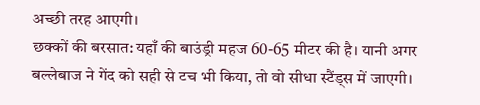अच्छी तरह आएगी।
छक्कों की बरसात: यहाँ की बाउंड्री महज 60-65 मीटर की है। यानी अगर बल्लेबाज ने गेंद को सही से टच भी किया, तो वो सीधा स्टैंड्स में जाएगी।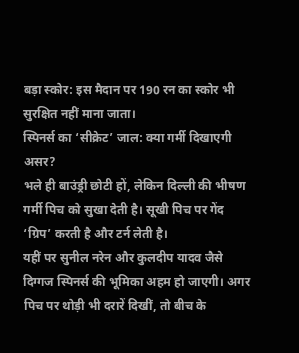बड़ा स्कोर: इस मैदान पर 190 रन का स्कोर भी सुरक्षित नहीं माना जाता।
स्पिनर्स का ‘सीक्रेट’ जाल: क्या गर्मी दिखाएगी असर?
भले ही बाउंड्री छोटी हों, लेकिन दिल्ली की भीषण गर्मी पिच को सुखा देती है। सूखी पिच पर गेंद ‘ग्रिप’ करती है और टर्न लेती है।
यहीं पर सुनील नरेन और कुलदीप यादव जैसे दिग्गज स्पिनर्स की भूमिका अहम हो जाएगी। अगर पिच पर थोड़ी भी दरारें दिखीं, तो बीच के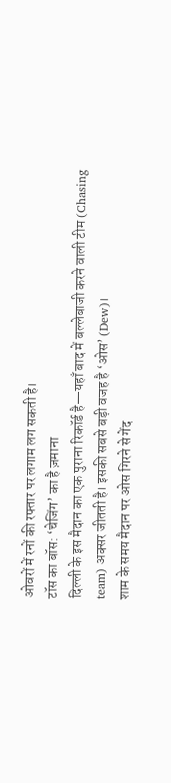ओवरों में रनों की रफ्तार पर लगाम लग सकती है।
टॉस का बॉस: ‘चेजिंग’ का है ज़माना
दिल्ली के इस मैदान का एक पुराना रिकॉर्ड है—यहाँ बाद में बल्लेबाजी करने वाली टीम (Chasing team) अक्सर जीतती है। इसकी सबसे बड़ी वजह है ‘ओस’ (Dew)।
शाम के समय मैदान पर ओस गिरने से गेंद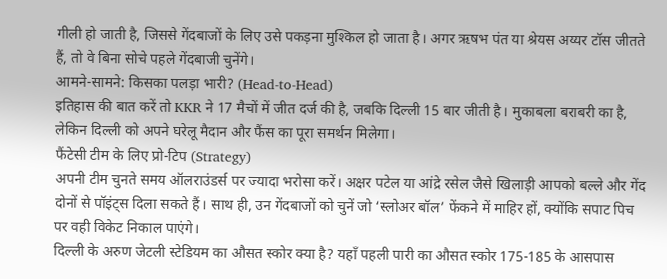गीली हो जाती है, जिससे गेंदबाजों के लिए उसे पकड़ना मुश्किल हो जाता है। अगर ऋषभ पंत या श्रेयस अय्यर टॉस जीतते हैं, तो वे बिना सोचे पहले गेंदबाजी चुनेंगे।
आमने-सामने: किसका पलड़ा भारी? (Head-to-Head)
इतिहास की बात करें तो KKR ने 17 मैचों में जीत दर्ज की है, जबकि दिल्ली 15 बार जीती है। मुकाबला बराबरी का है, लेकिन दिल्ली को अपने घरेलू मैदान और फैंस का पूरा समर्थन मिलेगा।
फैंटेसी टीम के लिए प्रो-टिप (Strategy)
अपनी टीम चुनते समय ऑलराउंडर्स पर ज्यादा भरोसा करें। अक्षर पटेल या आंद्रे रसेल जैसे खिलाड़ी आपको बल्ले और गेंद दोनों से पॉइंट्स दिला सकते हैं। साथ ही, उन गेंदबाजों को चुनें जो ‘स्लोअर बॉल’ फेंकने में माहिर हों, क्योंकि सपाट पिच पर वही विकेट निकाल पाएंगे।
दिल्ली के अरुण जेटली स्टेडियम का औसत स्कोर क्या है? यहाँ पहली पारी का औसत स्कोर 175-185 के आसपास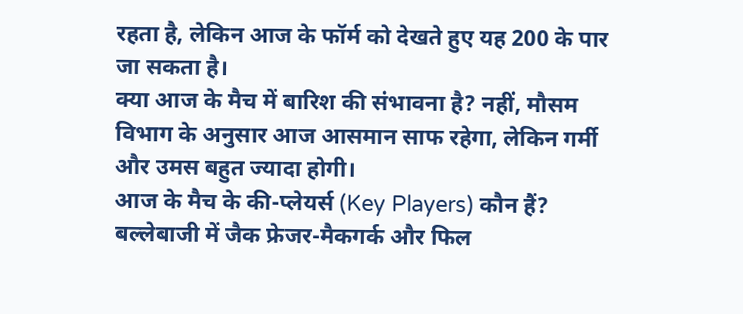रहता है, लेकिन आज के फॉर्म को देखते हुए यह 200 के पार जा सकता है।
क्या आज के मैच में बारिश की संभावना है? नहीं, मौसम विभाग के अनुसार आज आसमान साफ रहेगा, लेकिन गर्मी और उमस बहुत ज्यादा होगी।
आज के मैच के की-प्लेयर्स (Key Players) कौन हैं? बल्लेबाजी में जैक फ्रेजर-मैकगर्क और फिल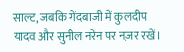साल्ट, जबकि गेंदबाजी में कुलदीप यादव और सुनील नरेन पर नज़र रखें।